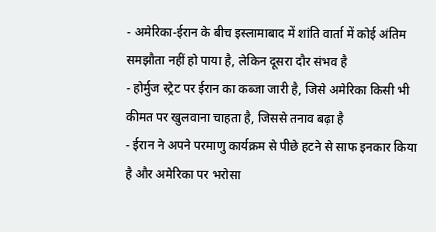- अमेरिका-ईरान के बीच इस्लामाबाद में शांति वार्ता में कोई अंतिम समझौता नहीं हो पाया है, लेकिन दूसरा दौर संभव है
- होर्मुज स्ट्रेट पर ईरान का कब्जा जारी है, जिसे अमेरिका किसी भी कीमत पर खुलवाना चाहता है, जिससे तनाव बढ़ा है
- ईरान ने अपने परमाणु कार्यक्रम से पीछे हटने से साफ इनकार किया है और अमेरिका पर भरोसा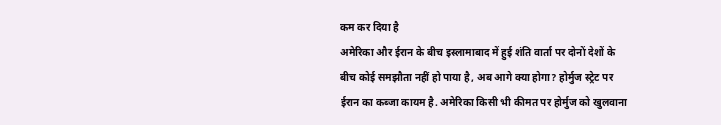कम कर दिया है
अमेरिका और ईरान के बीच इस्लामाबाद में हुई शंति वार्ता पर दोनों देशों के बीच कोई समझौता नहीं हो पाया है, अब आगे क्या होगा? होर्मुज स्ट्रेट पर ईरान का कब्जा कायम है. अमेरिका किसी भी कीमत पर होर्मुज को खुलवाना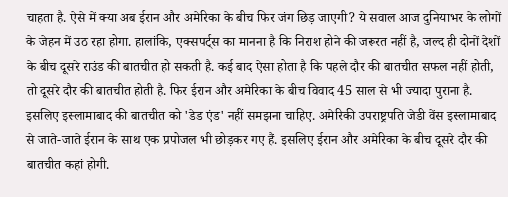चाहता है. ऐसे में क्या अब ईरान और अमेरिका के बीच फिर जंग छिड़ जाएगी? ये सवाल आज दुनियाभर के लोगों के जेहन में उठ रहा होगा. हालांकि, एक्सपर्ट्स का मानना है कि निराश होने की जरूरत नहीं है, जल्द ही दोनों देशों के बीच दूसरे राउंड की बातचीत हो सकती है. कई बाद ऐसा होता है कि पहले दौर की बातचीत सफल नहीं होती, तो दूसरे दौर की बातचीत होती है. फिर ईरान और अमेरिका के बीच विवाद 45 साल से भी ज्यादा पुराना है. इसलिए इस्लामाबाद की बातचीत को 'डेड एंड' नहीं समझना चाहिए. अमेरिकी उपराष्ट्रपति जेडी वेंस इस्लामाबाद से जाते-जाते ईरान के साथ एक प्रपोजल भी छोड़कर गए हैं. इसलिए ईरान और अमेरिका के बीच दूसरे दौर की बातचीत कहां होगी.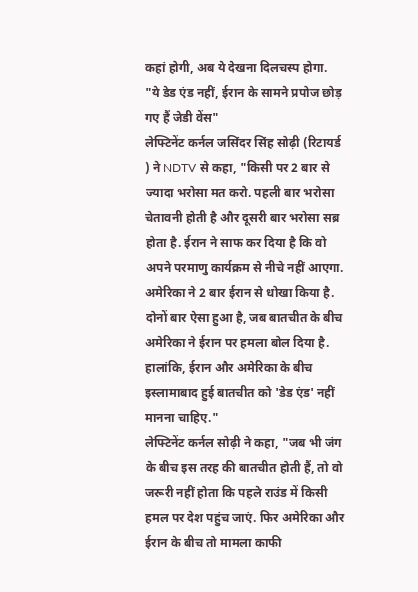कहां होगी, अब ये देखना दिलचस्प होगा.
"ये डेड एंड नहीं, ईरान के सामने प्रपोज छोड़ गए हैं जेडी वेंस"
लेफ्टिनेंट कर्नल जसिंदर सिंह सोढ़ी (रिटायर्ड ) ने NDTV से कहा, "किसी पर 2 बार से ज्यादा भरोसा मत करो. पहली बार भरोसा चेतावनी होती है और दूसरी बार भरोसा सब्र होता है. ईरान ने साफ कर दिया है कि वो अपने परमाणु कार्यक्रम से नीचे नहीं आएगा. अमेरिका ने 2 बार ईरान से धोखा किया है. दोनों बार ऐसा हुआ है, जब बातचीत के बीच अमेरिका ने ईरान पर हमला बोल दिया है. हालांकि, ईरान और अमेरिका के बीच इस्लामाबाद हुई बातचीत को 'डेड एंड' नहीं मानना चाहिए."
लेफ्टिनेंट कर्नल सोढ़ी ने कहा, "जब भी जंग के बीच इस तरह की बातचीत होती हैं, तो वो जरूरी नहीं होता कि पहले राउंड में किसी हमल पर देश पहुंच जाएं. फिर अमेरिका और ईरान के बीच तो मामला काफी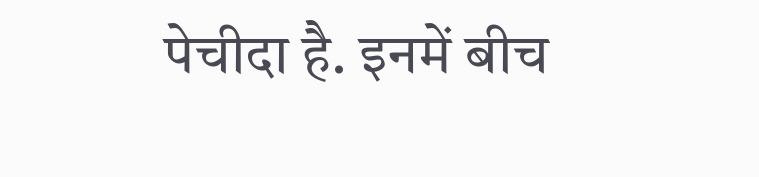पेचीदा है. इनमें बीच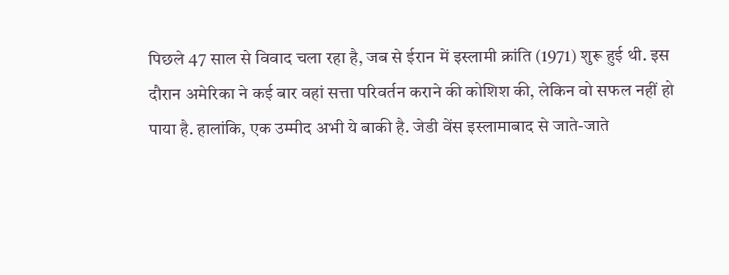पिछले 47 साल से विवाद चला रहा है, जब से ईरान में इस्लामी क्रांति (1971) शुरू हुई थी. इस दौरान अमेरिका ने कई बार वहां सत्ता परिवर्तन कराने की कोशिश की, लेकिन वो सफल नहीं हो पाया है. हालांकि, एक उम्मीद अभी ये बाकी है. जेडी वेंस इस्लामाबाद से जाते-जाते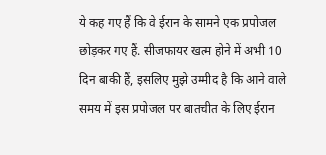ये कह गए हैं कि वे ईरान के सामने एक प्रपोजल छोड़कर गए हैं. सीजफायर खत्म होने में अभी 10 दिन बाकी हैं, इसलिए मुझे उम्मीद है कि आने वाले समय में इस प्रपोजल पर बातचीत के लिए ईरान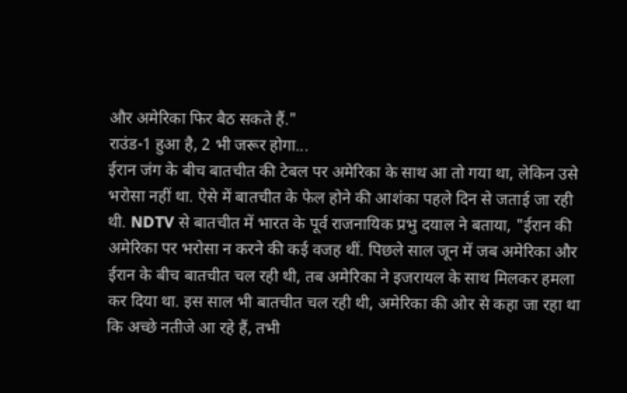और अमेरिका फिर बैठ सकते हैं."
राउंड-1 हुआ है, 2 भी जरूर होगा...
ईरान जंग के बीच बातचीत की टेबल पर अमेरिका के साथ आ तो गया था, लेकिन उसे भरोसा नहीं था. ऐसे में बातचीत के फेल होने की आशंका पहले दिन से जताई जा रही थी. NDTV से बातचीत में भारत के पूर्व राजनायिक प्रभु दयाल ने बताया, "ईरान की अमेरिका पर भरोसा न करने की कई वजह थीं. पिछले साल जून में जब अमेरिका और ईरान के बीच बातचीत चल रही थी, तब अमेरिका ने इजरायल के साथ मिलकर हमला कर दिया था. इस साल भी बातचीत चल रही थी, अमेरिका की ओर से कहा जा रहा था कि अच्छे नतीजे आ रहे हैं, तभी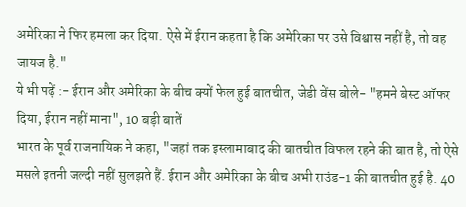अमेरिका ने फिर हमला कर दिया. ऐसे में ईरान कहता है कि अमेरिका पर उसे विश्वास नहीं है, तो वह जायज है."
ये भी पढ़ें :- ईरान और अमेरिका के बीच क्यों फेल हुई बातचीत, जेडी वेंस बोले- "हमने बेस्ट ऑफर दिया, ईरान नहीं माना", 10 बड़ी बातें
भारत के पूर्व राजनायिक ने कहा, "जहां तक इस्लामाबाद की बातचीत विफल रहने की बात है, तो ऐसे मसले इतनी जल्दी नहीं सुलझते हैं. ईरान और अमेरिका के बीच अभी राउंड-1 की बातचीत हुई है. 40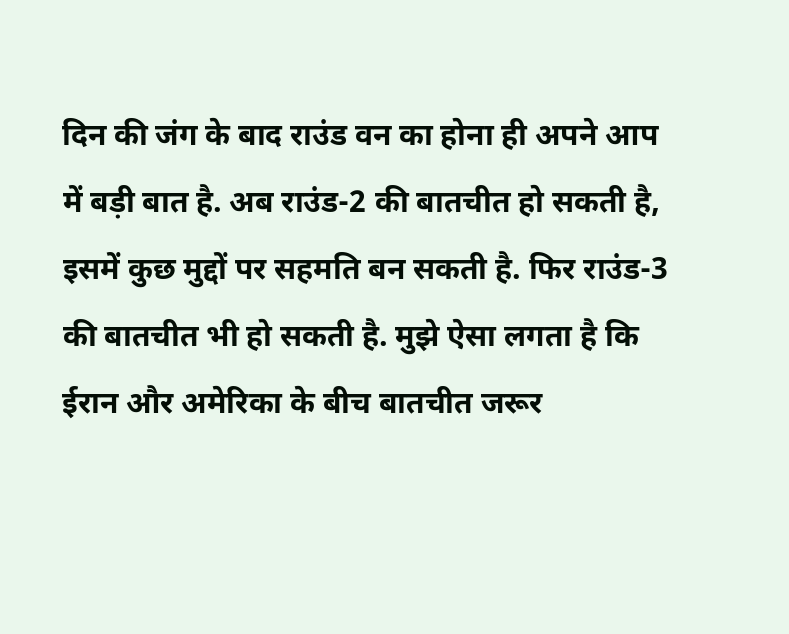दिन की जंग के बाद राउंड वन का होना ही अपने आप में बड़ी बात है. अब राउंड-2 की बातचीत हो सकती है, इसमें कुछ मुद्दों पर सहमति बन सकती है. फिर राउंड-3 की बातचीत भी हो सकती है. मुझे ऐसा लगता है कि ईरान और अमेरिका के बीच बातचीत जरूर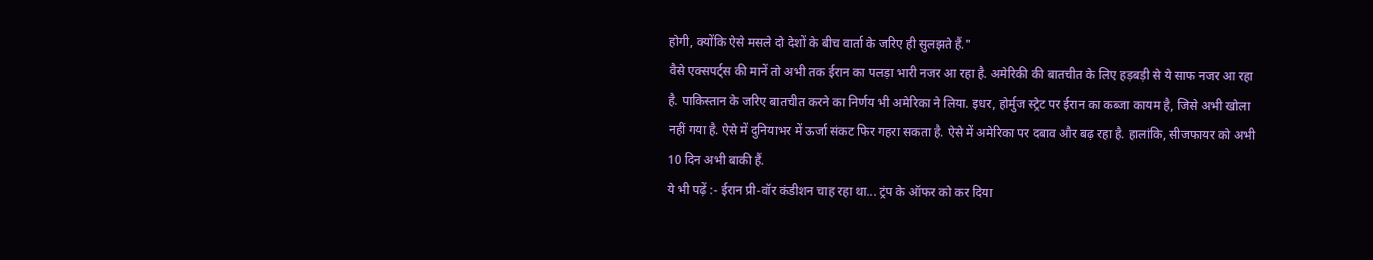होगी, क्योंकि ऐसे मसले दो देशों के बीच वार्ता के जरिए ही सुलझते हैं."
वैसे एक्सपर्ट्स की मानें तो अभी तक ईरान का पलड़ा भारी नजर आ रहा है. अमेरिकी की बातचीत के लिए हड़बड़ी से ये साफ नजर आ रहा है. पाकिस्तान के जरिए बातचीत करने का निर्णय भी अमेरिका ने लिया. इधर, होर्मुज स्ट्रेट पर ईरान का कब्जा कायम है, जिसे अभी खोला नहीं गया है. ऐसे में दुनियाभर में ऊर्जा संकट फिर गहरा सकता है. ऐसे में अमेरिका पर दबाव और बढ़ रहा है. हालांकि, सीजफायर को अभी 10 दिन अभी बाकी हैं.
ये भी पढ़ें :- ईरान प्री-वॉर कंडीशन चाह रहा था... ट्रंप के ऑफर को कर दिया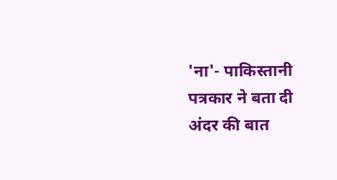'ना'- पाकिस्तानी पत्रकार ने बता दी अंदर की बात